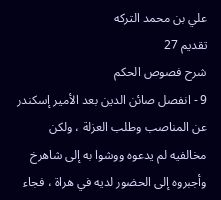علي بن محمد التركه
تقديم 27
شرح فصوص الحكم
9 - انفصل صائن الدين بعد الأمير إسكندر عن المناصب وطلب العزلة ، ولكن مخالفيه لم يدعوه ووشوا به إلى شاهرخ وأجبروه إلى الحضور لديه في هراة ، فجاء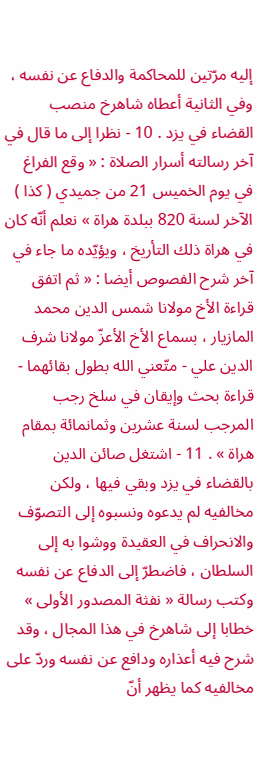إليه مرّتين للمحاكمة والدفاع عن نفسه ، وفي الثانية أعطاه شاهرخ منصب القضاء في يزد . 10 - نظرا إلى ما قال في آخر رسالته أسرار الصلاة : « وقع الفراغ في يوم الخميس 21 من جميدي ( كذا ) الآخر لسنة 820 ببلدة هراة » نعلم أنّه كان في هراة ذلك التأريخ ، ويؤيّده ما جاء في آخر شرح الفصوص أيضا : « ثم اتفق قراءة الأخ مولانا شمس الدين محمد المازيار ، بسماع الأخ الأعزّ مولانا شرف الدين علي - متّعني الله بطول بقائهما - قراءة بحث وإيقان في سلخ رجب المرجب لسنة عشرين وثمانمائة بمقام هراة » . 11 - اشتغل صائن الدين بالقضاء في يزد وبقي فيها ، ولكن مخالفيه لم يدعوه ونسبوه إلى التصوّف والانحراف في العقيدة ووشوا به إلى السلطان ، فاضطرّ إلى الدفاع عن نفسه وكتب رسالة « نفثة المصدور الأولى » خطابا إلى شاهرخ في هذا المجال ، وقد شرح فيه أعذاره ودافع عن نفسه وردّ على مخالفيه كما يظهر أنّ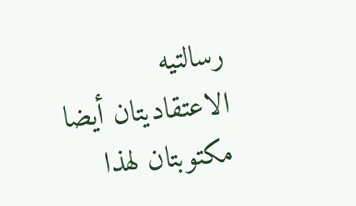رسالتيه الاعتقاديتان أيضا مكتوبتان لهذا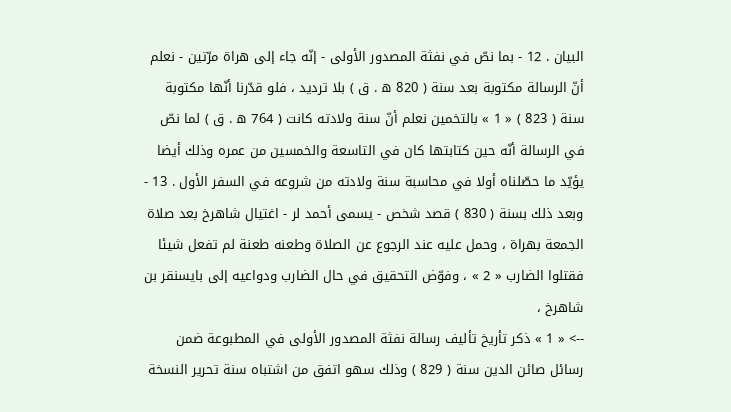البيان . 12 - بما نصّ في نفثة المصدور الأولى - إنّه جاء إلى هراة مرّتين - نعلم أنّ الرسالة مكتوبة بعد سنة ( 820 ه . ق ) بلا ترديد ، فلو قدّرنا أنّها مكتوبة سنة ( 823 ) « 1 » بالتخمين نعلم أنّ سنة ولادته كانت ( 764 ه . ق ) لما نصّ في الرسالة أنّه حين كتابتها كان في التاسعة والخمسين من عمره وذلك أيضا يؤيّد ما حصّلناه أولا في محاسبة سنة ولادته من شروعه في السفر الأول . 13 - وبعد ذلك بسنة ( 830 ) قصد شخص - يسمى أحمد لر - اغتيال شاهرخ بعد صلاة الجمعة بهراة ، وحمل عليه عند الرجوع عن الصلاة وطعنه طعنة لم تفعل شيئا فقتلوا الضارب « 2 » ، وفوّض التحقيق في حال الضارب ودواعيه إلى بايسنقر بن شاهرخ ،
--> « 1 » ذكر تأريخ تأليف رسالة نفثة المصدور الأولى في المطبوعة ضمن رسائل صائن الدين سنة ( 829 ) وذلك سهو اتفق من اشتباه سنة تحرير النسخة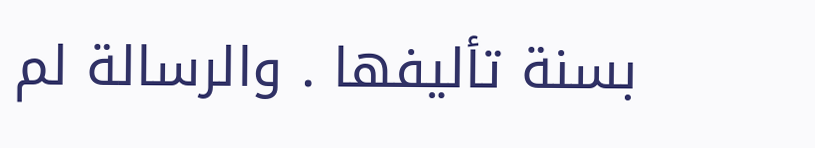بسنة تأليفها . والرسالة لم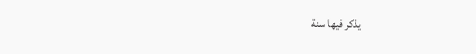يذكر فيها سنة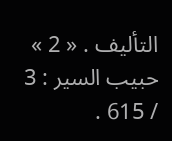التأليف . « 2 » حبيب السير : 3 / 615 .